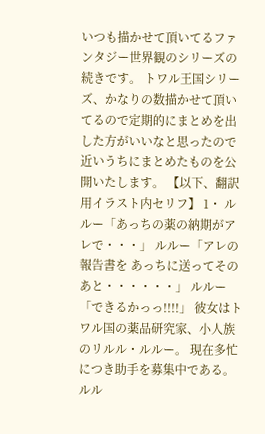いつも描かせて頂いてるファンタジー世界観のシリーズの続きです。 トワル王国シリーズ、かなりの数描かせて頂いてるので定期的にまとめを出した方がいいなと思ったので近いうちにまとめたものを公開いたします。 【以下、翻訳用イラスト内セリフ】 1・ ルルー「あっちの薬の納期がアレで・・・」 ルルー「アレの報告書を あっちに送ってそのあと・・・・・・」 ルルー「できるかっっ!!!!」 彼女はトワル国の薬品研究家、小人族のリルル・ルルー。 現在多忙につき助手を募集中である。 ルル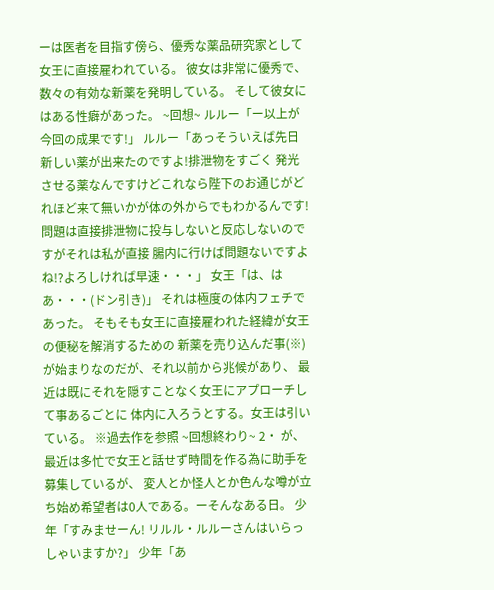ーは医者を目指す傍ら、優秀な薬品研究家として 女王に直接雇われている。 彼女は非常に優秀で、数々の有効な新薬を発明している。 そして彼女にはある性癖があった。 ~回想~ ルルー「ー以上が今回の成果です!」 ルルー「あっそういえば先日新しい薬が出来たのですよ!排泄物をすごく 発光させる薬なんですけどこれなら陛下のお通じがどれほど来て無いかが体の外からでもわかるんです! 問題は直接排泄物に投与しないと反応しないのですがそれは私が直接 腸内に行けば問題ないですよね!?よろしければ早速・・・」 女王「は、はあ・・・(ドン引き)」 それは極度の体内フェチであった。 そもそも女王に直接雇われた経緯が女王の便秘を解消するための 新薬を売り込んだ事(※) が始まりなのだが、それ以前から兆候があり、 最近は既にそれを隠すことなく女王にアプローチして事あるごとに 体内に入ろうとする。女王は引いている。 ※過去作を参照 ~回想終わり~ 2・ が、最近は多忙で女王と話せず時間を作る為に助手を募集しているが、 変人とか怪人とか色んな噂が立ち始め希望者は0人である。ーそんなある日。 少年「すみませーん! リルル・ルルーさんはいらっしゃいますか?」 少年「あ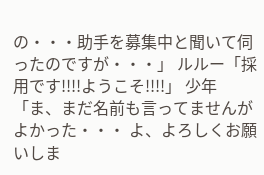の・・・助手を募集中と聞いて伺ったのですが・・・」 ルルー「採用です!!!!ようこそ!!!!」 少年「ま、まだ名前も言ってませんがよかった・・・ よ、よろしくお願いしま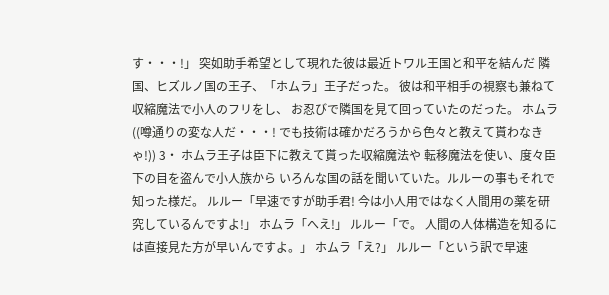す・・・!」 突如助手希望として現れた彼は最近トワル王国と和平を結んだ 隣国、ヒズルノ国の王子、「ホムラ」王子だった。 彼は和平相手の視察も兼ねて収縮魔法で小人のフリをし、 お忍びで隣国を見て回っていたのだった。 ホムラ((噂通りの変な人だ・・・! でも技術は確かだろうから色々と教えて貰わなきゃ!)) 3・ ホムラ王子は臣下に教えて貰った収縮魔法や 転移魔法を使い、度々臣下の目を盗んで小人族から いろんな国の話を聞いていた。ルルーの事もそれで知った様だ。 ルルー「早速ですが助手君! 今は小人用ではなく人間用の薬を研究しているんですよ!」 ホムラ「へえ!」 ルルー「で。 人間の人体構造を知るには直接見た方が早いんですよ。」 ホムラ「え?」 ルルー「という訳で早速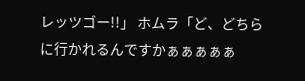レッツゴー!!」 ホムラ「ど、どちらに行かれるんですかぁぁぁぁぁ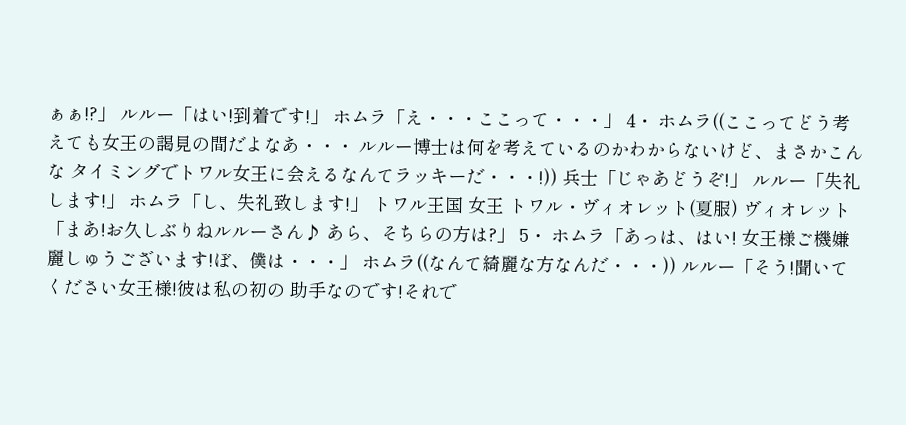ぁぁ!?」 ルルー「はい!到着です!」 ホムラ「え・・・ここって・・・」 4・ ホムラ((ここってどう考えても女王の謁見の間だよなあ・・・ ルルー博士は何を考えているのかわからないけど、まさかこんな タイミングでトワル女王に会えるなんてラッキーだ・・・!)) 兵士「じゃあどうぞ!」 ルルー「失礼します!」 ホムラ「し、失礼致します!」 トワル王国 女王 トワル・ヴィオレット(夏服) ヴィオレット「まあ!お久しぶりねルルーさん♪ あら、そちらの方は?」 5・ ホムラ「あっは、はい! 女王様ご機嫌麗しゅうございます!ぼ、僕は・・・」 ホムラ((なんて綺麗な方なんだ・・・)) ルルー「そう!聞いてください女王様!彼は私の初の 助手なのです!それで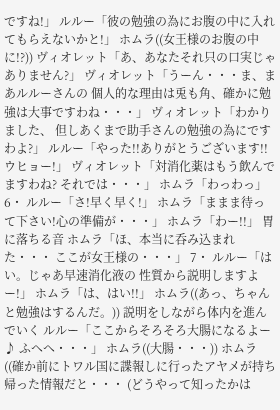ですね!」 ルルー「彼の勉強の為にお腹の中に入れてもらえないかと!」 ホムラ((女王様のお腹の中に!?)) ヴィオレット「あ、あなたそれ只の口実じゃありません?」 ヴィオレット「うーん・・・ま、まあルルーさんの 個人的な理由は兎も角、確かに勉強は大事ですわね・・・」 ヴィオレット「わかりました、 但しあくまで助手さんの勉強の為にですわよ?」 ルルー「やった!!ありがとうございます!! ウヒョー!」 ヴィオレット「対消化薬はもう飲んでますわね? それでは・・・」 ホムラ「わっわっ」 6・ ルルー「さ!早く早く!」 ホムラ「ままま待って下さい!心の準備が・・・」 ホムラ「わー!!」 胃に落ちる音 ホムラ「ほ、本当に呑み込まれた・・・ ここが女王様の・・・」 7・ ルルー「はい。じゃあ早速消化液の 性質から説明しますよー!」 ホムラ「は、はい!!」 ホムラ((あっ、ちゃんと勉強はするんだ。)) 説明をしながら体内を進んでいく ルルー「ここからそろそろ大腸になるよー♪ ふへへ・・・」 ホムラ((大腸・・・)) ホムラ((確か前にトワル国に諜報しに行ったアヤメが持ち帰った情報だと・・・ (どうやって知ったかは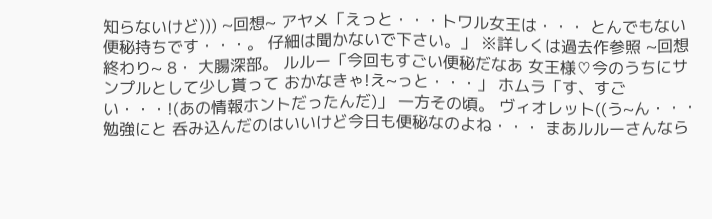知らないけど))) ~回想~ アヤメ「えっと・・・トワル女王は・・・ とんでもない便秘持ちです・・・。 仔細は聞かないで下さい。」 ※詳しくは過去作参照 ~回想終わり~ 8・ 大腸深部。 ルルー「今回もすごい便秘だなあ 女王様♡今のうちにサンプルとして少し貰って おかなきゃ!え~っと・・・」 ホムラ「す、すごい・・・!(あの情報ホントだったんだ)」 一方その頃。 ヴィオレット((う~ん・・・勉強にと 呑み込んだのはいいけど今日も便秘なのよね・・・ まあルルーさんなら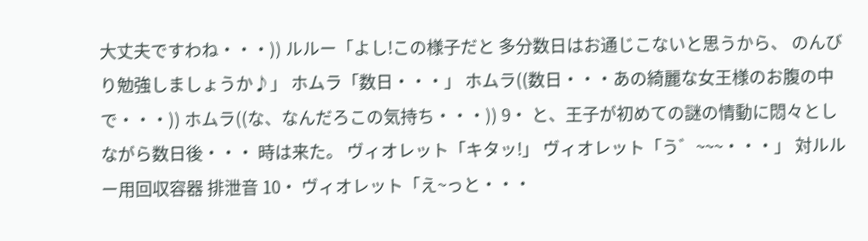大丈夫ですわね・・・)) ルルー「よし!この様子だと 多分数日はお通じこないと思うから、 のんびり勉強しましょうか♪」 ホムラ「数日・・・」 ホムラ((数日・・・あの綺麗な女王様のお腹の中で・・・)) ホムラ((な、なんだろこの気持ち・・・)) 9・ と、王子が初めての謎の情動に悶々としながら数日後・・・ 時は来た。 ヴィオレット「キタッ!」 ヴィオレット「う゛~~~・・・」 対ルルー用回収容器 排泄音 10・ ヴィオレット「え~っと・・・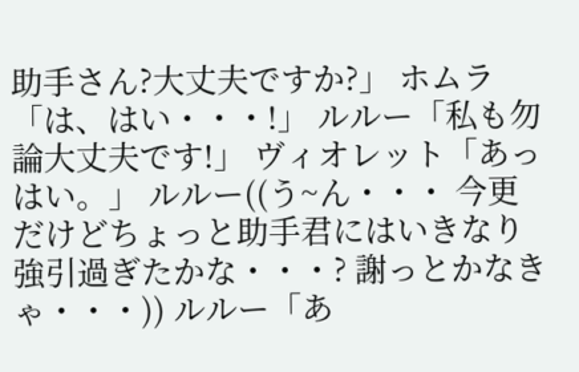助手さん?大丈夫ですか?」 ホムラ「は、はい・・・!」 ルルー「私も勿論大丈夫です!」 ヴィオレット「あっはい。」 ルルー((う~ん・・・ 今更だけどちょっと助手君にはいきなり強引過ぎたかな・・・? 謝っとかなきゃ・・・)) ルルー「あ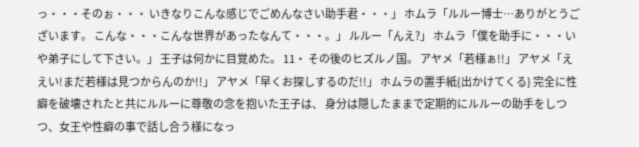っ・・・そのぉ・・・ いきなりこんな感じでごめんなさい助手君・・・」 ホムラ「ルルー博士…ありがとうございます。 こんな・・・こんな世界があったなんて・・・。」 ルルー「んえ?」 ホムラ「僕を助手に・・・いや弟子にして下さい。」 王子は何かに目覚めた。 11・ その後のヒズルノ国。 アヤメ「若様ぁ!!」 アヤメ「ええい!まだ若様は見つからんのか!!」 アヤメ「早くお探しするのだ!!」 ホムラの置手紙{出かけてくる} 完全に性癖を破壊されたと共にルルーに尊敬の念を抱いた王子は、 身分は隠したままで定期的にルルーの助手をしつつ、女王や性癖の事で話し合う様になっ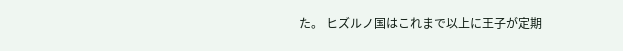た。 ヒズルノ国はこれまで以上に王子が定期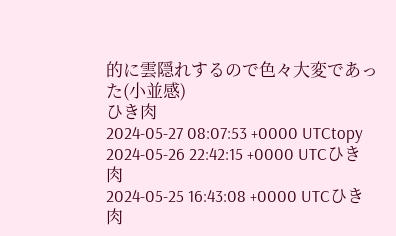的に雲隠れするので色々大変であった(小並感)
ひき肉
2024-05-27 08:07:53 +0000 UTCtopy
2024-05-26 22:42:15 +0000 UTCひき肉
2024-05-25 16:43:08 +0000 UTCひき肉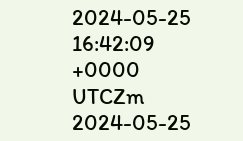2024-05-25 16:42:09 +0000 UTCZm
2024-05-25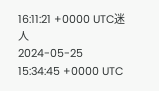16:11:21 +0000 UTC迷人
2024-05-25 15:34:45 +0000 UTC